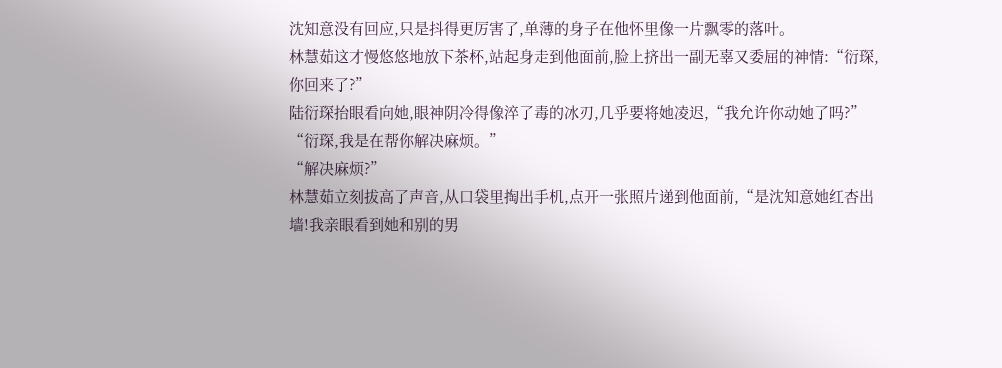沈知意没有回应,只是抖得更厉害了,单薄的身子在他怀里像一片飘零的落叶。
林慧茹这才慢悠悠地放下茶杯,站起身走到他面前,脸上挤出一副无辜又委屈的神情:“衍琛,你回来了?”
陆衍琛抬眼看向她,眼神阴冷得像淬了毒的冰刃,几乎要将她凌迟,“我允许你动她了吗?”
“衍琛,我是在帮你解决麻烦。”
“解决麻烦?”
林慧茹立刻拔高了声音,从口袋里掏出手机,点开一张照片递到他面前,“是沈知意她红杏出墙!我亲眼看到她和别的男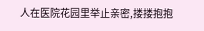人在医院花园里举止亲密,搂搂抱抱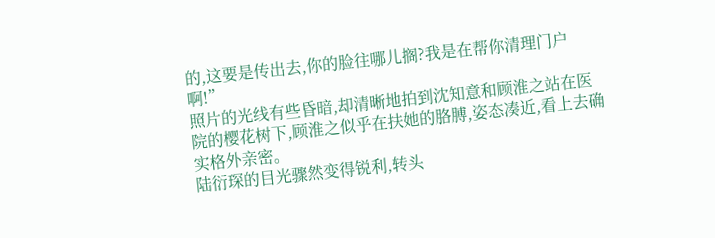的,这要是传出去,你的脸往哪儿搁?我是在帮你清理门户啊!”
照片的光线有些昏暗,却清晰地拍到沈知意和顾淮之站在医院的樱花树下,顾淮之似乎在扶她的胳膊,姿态凑近,看上去确实格外亲密。
陆衍琛的目光骤然变得锐利,转头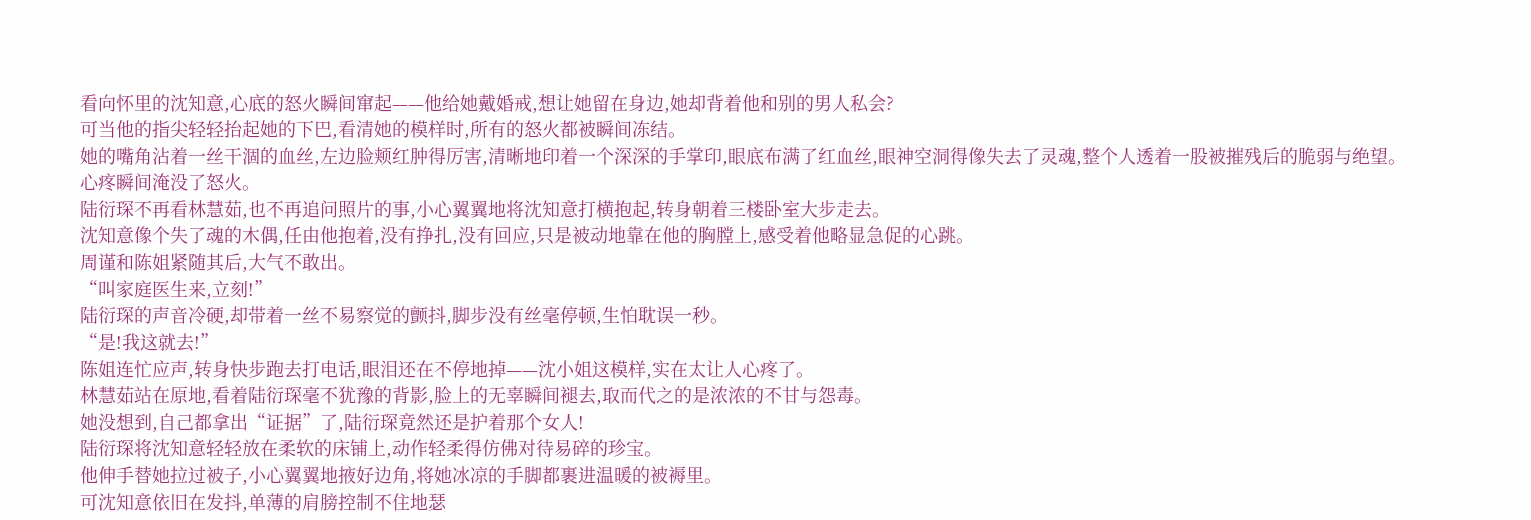看向怀里的沈知意,心底的怒火瞬间窜起——他给她戴婚戒,想让她留在身边,她却背着他和别的男人私会?
可当他的指尖轻轻抬起她的下巴,看清她的模样时,所有的怒火都被瞬间冻结。
她的嘴角沾着一丝干涸的血丝,左边脸颊红肿得厉害,清晰地印着一个深深的手掌印,眼底布满了红血丝,眼神空洞得像失去了灵魂,整个人透着一股被摧残后的脆弱与绝望。
心疼瞬间淹没了怒火。
陆衍琛不再看林慧茹,也不再追问照片的事,小心翼翼地将沈知意打横抱起,转身朝着三楼卧室大步走去。
沈知意像个失了魂的木偶,任由他抱着,没有挣扎,没有回应,只是被动地靠在他的胸膛上,感受着他略显急促的心跳。
周谨和陈姐紧随其后,大气不敢出。
“叫家庭医生来,立刻!”
陆衍琛的声音冷硬,却带着一丝不易察觉的颤抖,脚步没有丝毫停顿,生怕耽误一秒。
“是!我这就去!”
陈姐连忙应声,转身快步跑去打电话,眼泪还在不停地掉——沈小姐这模样,实在太让人心疼了。
林慧茹站在原地,看着陆衍琛毫不犹豫的背影,脸上的无辜瞬间褪去,取而代之的是浓浓的不甘与怨毒。
她没想到,自己都拿出“证据”了,陆衍琛竟然还是护着那个女人!
陆衍琛将沈知意轻轻放在柔软的床铺上,动作轻柔得仿佛对待易碎的珍宝。
他伸手替她拉过被子,小心翼翼地掖好边角,将她冰凉的手脚都裹进温暖的被褥里。
可沈知意依旧在发抖,单薄的肩膀控制不住地瑟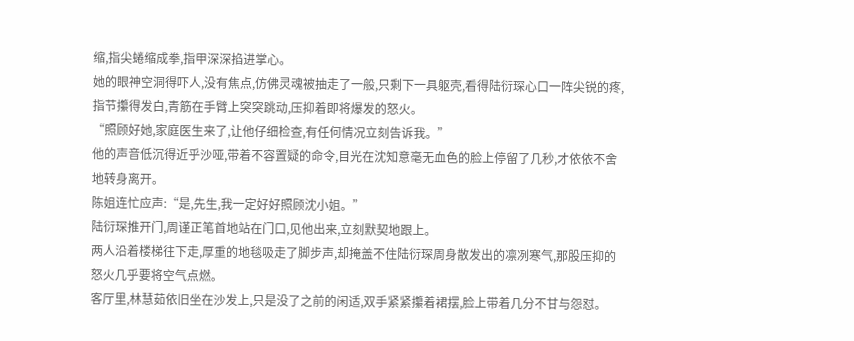缩,指尖蜷缩成拳,指甲深深掐进掌心。
她的眼神空洞得吓人,没有焦点,仿佛灵魂被抽走了一般,只剩下一具躯壳,看得陆衍琛心口一阵尖锐的疼,指节攥得发白,青筋在手臂上突突跳动,压抑着即将爆发的怒火。
“照顾好她,家庭医生来了,让他仔细检查,有任何情况立刻告诉我。”
他的声音低沉得近乎沙哑,带着不容置疑的命令,目光在沈知意毫无血色的脸上停留了几秒,才依依不舍地转身离开。
陈姐连忙应声:“是,先生,我一定好好照顾沈小姐。”
陆衍琛推开门,周谨正笔首地站在门口,见他出来,立刻默契地跟上。
两人沿着楼梯往下走,厚重的地毯吸走了脚步声,却掩盖不住陆衍琛周身散发出的凛冽寒气,那股压抑的怒火几乎要将空气点燃。
客厅里,林慧茹依旧坐在沙发上,只是没了之前的闲适,双手紧紧攥着裙摆,脸上带着几分不甘与怨怼。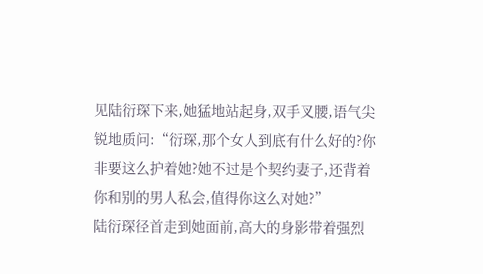见陆衍琛下来,她猛地站起身,双手叉腰,语气尖锐地质问:“衍琛,那个女人到底有什么好的?你非要这么护着她?她不过是个契约妻子,还背着你和别的男人私会,值得你这么对她?”
陆衍琛径首走到她面前,高大的身影带着强烈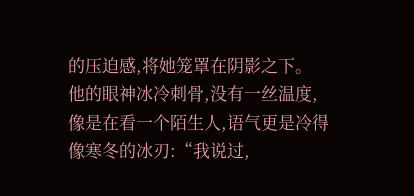的压迫感,将她笼罩在阴影之下。
他的眼神冰冷刺骨,没有一丝温度,像是在看一个陌生人,语气更是冷得像寒冬的冰刃:“我说过,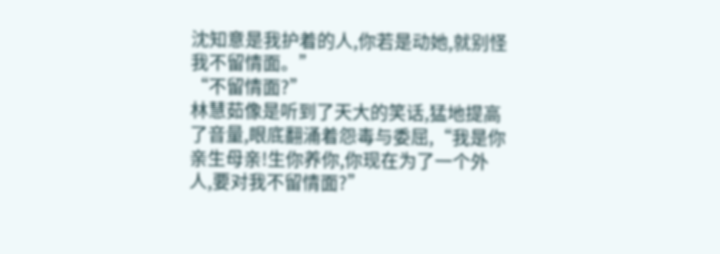沈知意是我护着的人,你若是动她,就别怪我不留情面。”
“不留情面?”
林慧茹像是听到了天大的笑话,猛地提高了音量,眼底翻涌着怨毒与委屈,“我是你亲生母亲!生你养你,你现在为了一个外人,要对我不留情面?”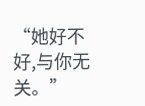“她好不好,与你无关。”